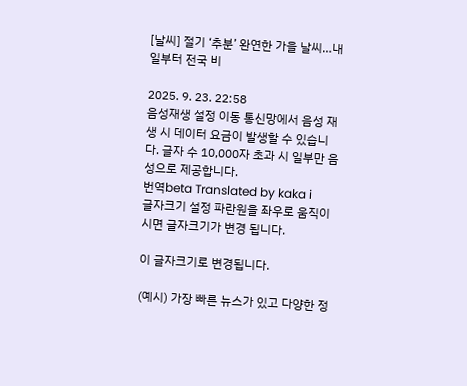[날씨] 절기 ‘추분’ 완연한 가을 날씨…내일부터 전국 비

2025. 9. 23. 22:58
음성재생 설정 이동 통신망에서 음성 재생 시 데이터 요금이 발생할 수 있습니다. 글자 수 10,000자 초과 시 일부만 음성으로 제공합니다.
번역beta Translated by kaka i
글자크기 설정 파란원을 좌우로 움직이시면 글자크기가 변경 됩니다.

이 글자크기로 변경됩니다.

(예시) 가장 빠른 뉴스가 있고 다양한 정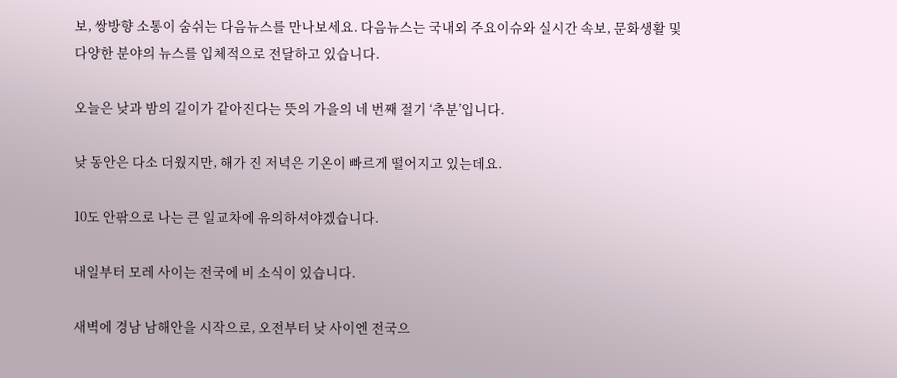보, 쌍방향 소통이 숨쉬는 다음뉴스를 만나보세요. 다음뉴스는 국내외 주요이슈와 실시간 속보, 문화생활 및 다양한 분야의 뉴스를 입체적으로 전달하고 있습니다.

오늘은 낮과 밤의 길이가 같아진다는 뜻의 가을의 네 번째 절기 ‘추분’입니다.

낮 동안은 다소 더웠지만, 해가 진 저녁은 기온이 빠르게 떨어지고 있는데요.

10도 안팎으로 나는 큰 일교차에 유의하셔야겠습니다.

내일부터 모레 사이는 전국에 비 소식이 있습니다.

새벽에 경남 남해안을 시작으로, 오전부터 낮 사이엔 전국으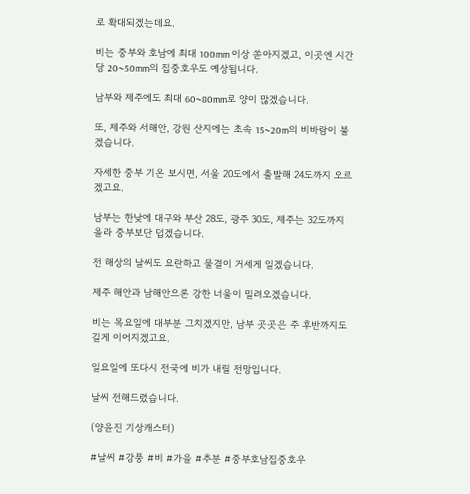로 확대되겠는데요.

비는 중부와 호남에 최대 100mm 이상 쏟아지겠고, 이곳엔 시간당 20~50mm의 집중호우도 예상됩니다.

남부와 제주에도 최대 60~80mm로 양이 많겠습니다.

또, 제주와 서해안, 강원 산지에는 초속 15~20m의 비바람이 불겠습니다.

자세한 중부 기온 보시면, 서울 20도에서 출발해 24도까지 오르겠고요.

남부는 한낮에 대구와 부산 28도, 광주 30도, 제주는 32도까지 올라 중부보단 덥겠습니다.

전 해상의 날씨도 요란하고 물결이 거세게 일겠습니다.

제주 해안과 남해안으론 강한 너울이 밀려오겠습니다.

비는 목요일에 대부분 그치겠지만, 남부 곳곳은 주 후반까지도 길게 이어지겠고요.

일요일에 또다시 전국에 비가 내릴 전망입니다.

날씨 전해드렸습니다.

(양윤진 기상캐스터)

#날씨 #강풍 #비 #가을 #추분 #중부호남집중호우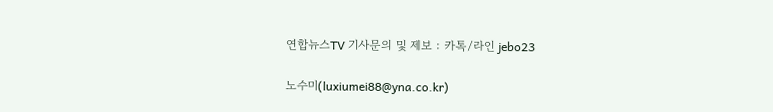연합뉴스TV 기사문의 및 제보 : 카톡/라인 jebo23

노수미(luxiumei88@yna.co.kr)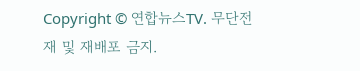Copyright © 연합뉴스TV. 무단전재 및 재배포 금지.